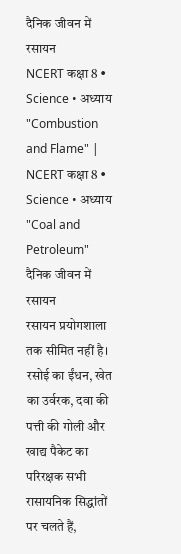दैनिक जीवन में रसायन
NCERT कक्षा 8 • Science • अध्याय "Combustion and Flame" | NCERT कक्षा 8 • Science • अध्याय "Coal and Petroleum"
दैनिक जीवन में रसायन
रसायन प्रयोगशाला तक सीमित नहीं है। रसोई का ईंधन, खेत का उर्वरक, दवा की पत्ती की गोली और खाद्य पैकेट का परिरक्षक सभी रासायनिक सिद्धांतों पर चलते हैं,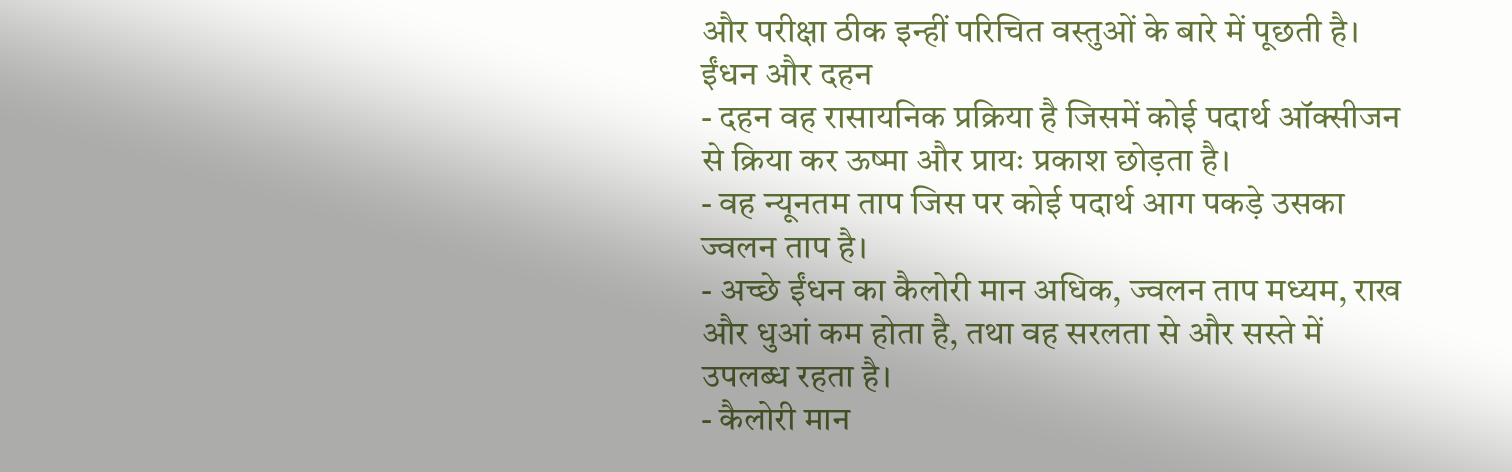और परीक्षा ठीक इन्हीं परिचित वस्तुओं के बारे में पूछती है।
ईंधन और दहन
- दहन वह रासायनिक प्रक्रिया है जिसमें कोई पदार्थ ऑक्सीजन से क्रिया कर ऊष्मा और प्रायः प्रकाश छोड़ता है।
- वह न्यूनतम ताप जिस पर कोई पदार्थ आग पकड़े उसका ज्वलन ताप है।
- अच्छे ईंधन का कैलोरी मान अधिक, ज्वलन ताप मध्यम, राख और धुआं कम होता है, तथा वह सरलता से और सस्ते में उपलब्ध रहता है।
- कैलोरी मान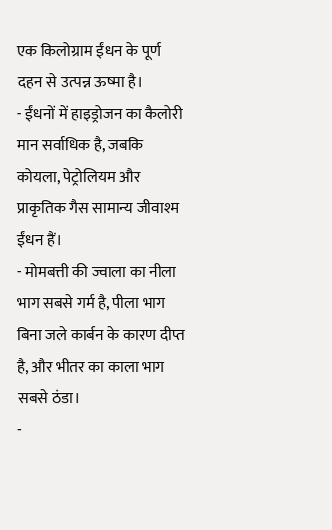एक किलोग्राम ईंधन के पूर्ण दहन से उत्पन्न ऊष्मा है।
- ईंधनों में हाइड्रोजन का कैलोरी मान सर्वाधिक है, जबकि कोयला, पेट्रोलियम और प्राकृतिक गैस सामान्य जीवाश्म ईंधन हैं।
- मोमबत्ती की ज्वाला का नीला भाग सबसे गर्म है, पीला भाग बिना जले कार्बन के कारण दीप्त है, और भीतर का काला भाग सबसे ठंडा।
-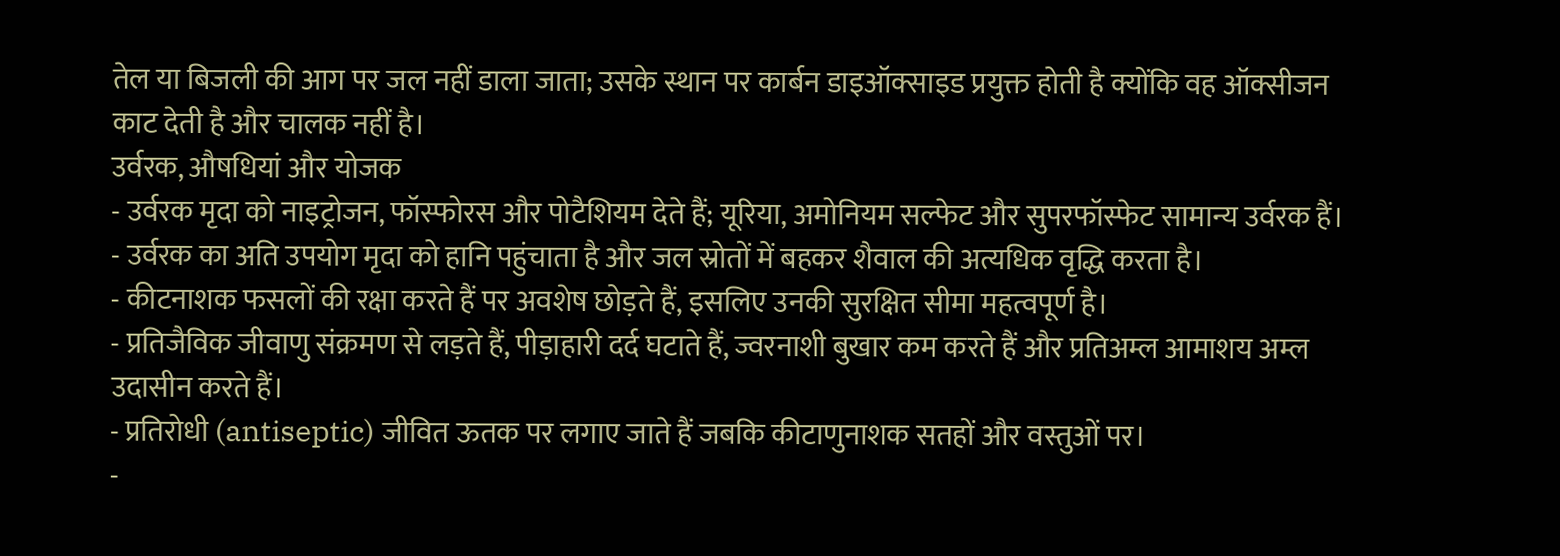तेल या बिजली की आग पर जल नहीं डाला जाता; उसके स्थान पर कार्बन डाइऑक्साइड प्रयुक्त होती है क्योंकि वह ऑक्सीजन काट देती है और चालक नहीं है।
उर्वरक, औषधियां और योजक
- उर्वरक मृदा को नाइट्रोजन, फॉस्फोरस और पोटैशियम देते हैं; यूरिया, अमोनियम सल्फेट और सुपरफॉस्फेट सामान्य उर्वरक हैं।
- उर्वरक का अति उपयोग मृदा को हानि पहुंचाता है और जल स्रोतों में बहकर शैवाल की अत्यधिक वृद्धि करता है।
- कीटनाशक फसलों की रक्षा करते हैं पर अवशेष छोड़ते हैं, इसलिए उनकी सुरक्षित सीमा महत्वपूर्ण है।
- प्रतिजैविक जीवाणु संक्रमण से लड़ते हैं, पीड़ाहारी दर्द घटाते हैं, ज्वरनाशी बुखार कम करते हैं और प्रतिअम्ल आमाशय अम्ल उदासीन करते हैं।
- प्रतिरोधी (antiseptic) जीवित ऊतक पर लगाए जाते हैं जबकि कीटाणुनाशक सतहों और वस्तुओं पर।
-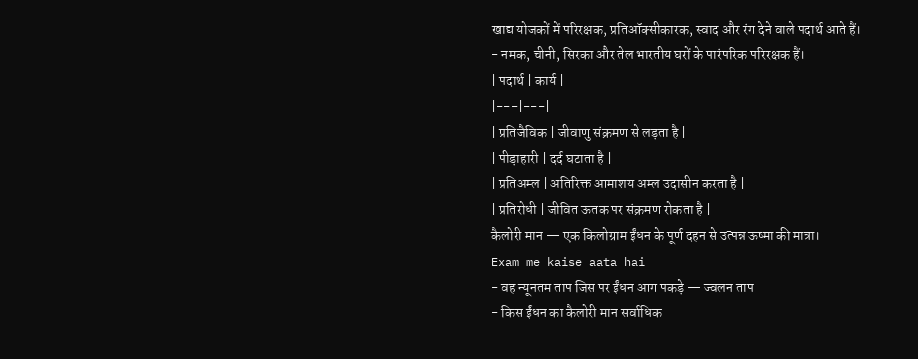खाद्य योजकों में परिरक्षक, प्रतिऑक्सीकारक, स्वाद और रंग देने वाले पदार्थ आते हैं।
- नमक, चीनी, सिरका और तेल भारतीय घरों के पारंपरिक परिरक्षक हैं।
| पदार्थ | कार्य |
|---|---|
| प्रतिजैविक | जीवाणु संक्रमण से लड़ता है |
| पीड़ाहारी | दर्द घटाता है |
| प्रतिअम्ल | अतिरिक्त आमाशय अम्ल उदासीन करता है |
| प्रतिरोधी | जीवित ऊतक पर संक्रमण रोकता है |
कैलोरी मान — एक किलोग्राम ईंधन के पूर्ण दहन से उत्पन्न ऊष्मा की मात्रा।
Exam me kaise aata hai
- वह न्यूनतम ताप जिस पर ईंधन आग पकड़े — ज्वलन ताप
- किस ईंधन का कैलोरी मान सर्वाधिक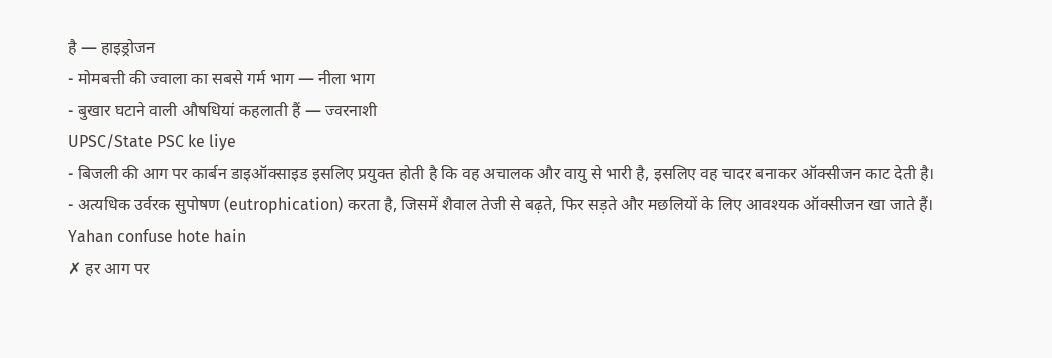है — हाइड्रोजन
- मोमबत्ती की ज्वाला का सबसे गर्म भाग — नीला भाग
- बुखार घटाने वाली औषधियां कहलाती हैं — ज्वरनाशी
UPSC/State PSC ke liye
- बिजली की आग पर कार्बन डाइऑक्साइड इसलिए प्रयुक्त होती है कि वह अचालक और वायु से भारी है, इसलिए वह चादर बनाकर ऑक्सीजन काट देती है।
- अत्यधिक उर्वरक सुपोषण (eutrophication) करता है, जिसमें शैवाल तेजी से बढ़ते, फिर सड़ते और मछलियों के लिए आवश्यक ऑक्सीजन खा जाते हैं।
Yahan confuse hote hain
✗ हर आग पर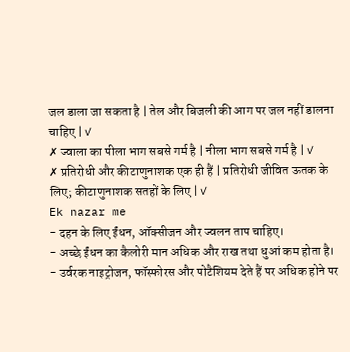जल डाला जा सकता है | तेल और बिजली की आग पर जल नहीं डालना चाहिए | ✓
✗ ज्वाला का पीला भाग सबसे गर्म है | नीला भाग सबसे गर्म है | ✓
✗ प्रतिरोधी और कीटाणुनाशक एक ही हैं | प्रतिरोधी जीवित ऊतक के लिए; कीटाणुनाशक सतहों के लिए | ✓
Ek nazar me
- दहन के लिए ईंधन, ऑक्सीजन और ज्वलन ताप चाहिए।
- अच्छे ईंधन का कैलोरी मान अधिक और राख तथा धुआं कम होता है।
- उर्वरक नाइट्रोजन, फॉस्फोरस और पोटैशियम देते हैं पर अधिक होने पर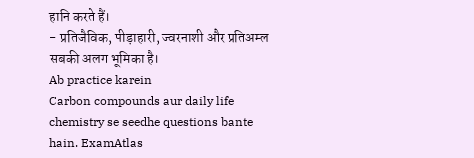हानि करते हैं।
- प्रतिजैविक, पीड़ाहारी, ज्वरनाशी और प्रतिअम्ल सबकी अलग भूमिका है।
Ab practice karein
Carbon compounds aur daily life chemistry se seedhe questions bante hain. ExamAtlas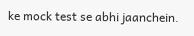ke mock test se abhi jaanchein.